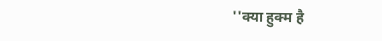''क्या हुक्म है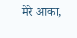मेरे आका,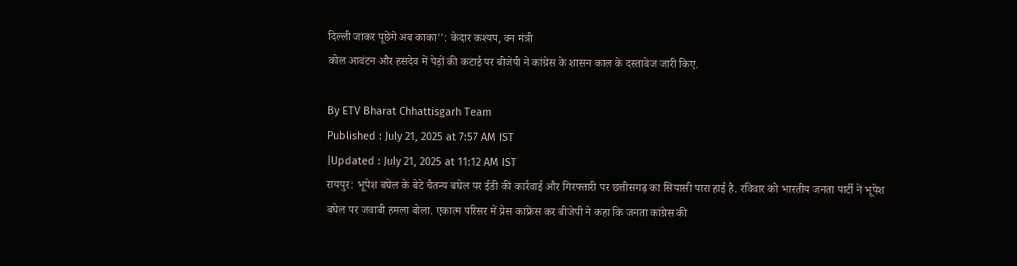दिल्ली जाकर पूछेंगे अब काका'': केदार कश्यप, वन मंत्री
कोल आवंटन और हसदेव में पेड़ों की कटाई पर बीजेपी ने कांग्रेस के शासन काल के दस्तावेज जारी किए.

By ETV Bharat Chhattisgarh Team
Published : July 21, 2025 at 7:57 AM IST
|Updated : July 21, 2025 at 11:12 AM IST
रायपुर: भूपेश बघेल के बेटे चैतन्य बघेल पर ईडी की कार्रवाई और गिरफ्तारी पर छत्तीसगढ़ का सियासी पारा हाई है. रविवार को भारतीय जनता पार्टी ने भूपेश बघेल पर जवाबी हमला बोला. एकात्म परिसर में प्रेस कांफ्रेंस कर बीजेपी ने कहा कि जनता कांग्रेस की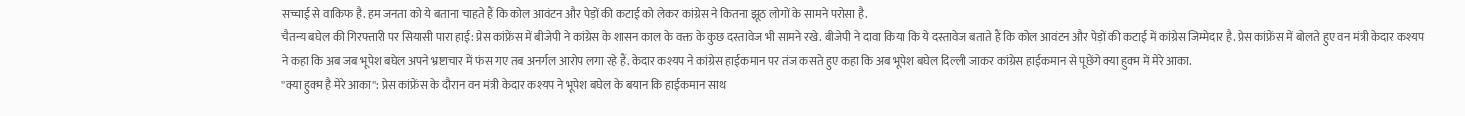सच्चाई से वाकिफ है. हम जनता को ये बताना चाहते हैं कि कोल आवंटन और पेड़ों की कटाई को लेकर कांग्रेस ने कितना झूठ लोगों के सामने परोसा है.
चैतन्य बघेल की गिरफ्तारी पर सियासी पारा हाई: प्रेस कांफ्रेंस में बीजेपी ने कांग्रेस के शासन काल के वक्त के कुछ दस्तावेज भी सामने रखे. बीजेपी ने दावा किया कि ये दस्तावेज बताते हैं कि कोल आवंटन और पेड़ों की कटाई में कांग्रेस जिम्मेदार है. प्रेस कांफ्रेंस में बोलते हुए वन मंत्री केदार कश्यप ने कहा कि अब जब भूपेश बघेल अपने भ्रष्टाचार में फंस गए तब अनर्गल आरोप लगा रहे हैं. केदार कश्यप ने कांग्रेस हाईकमान पर तंज कसते हुए कहा कि अब भूपेश बघेल दिल्ली जाकर कांग्रेस हाईकमान से पूछेंगे क्या हुक्म में मेरे आका.
''क्या हुक्म है मेरे आका'': प्रेस कांफ्रेंस के दौरान वन मंत्री केदार कश्यप ने भूपेश बघेल के बयान कि हाईकमान साथ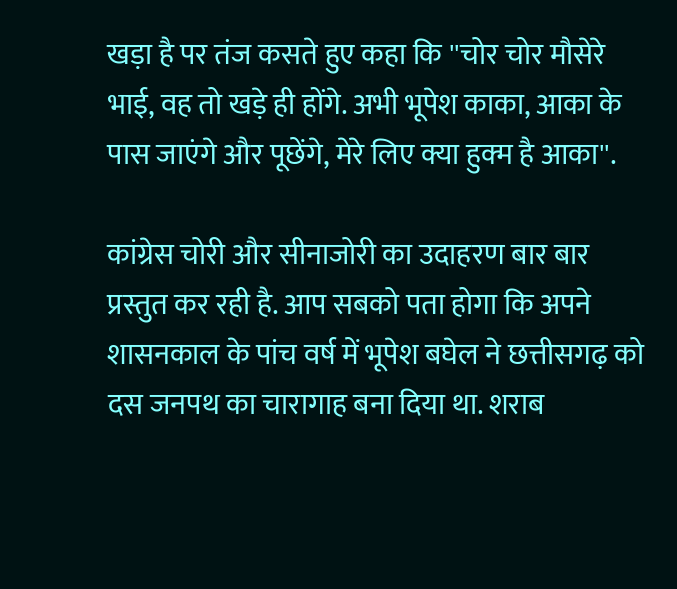खड़ा है पर तंज कसते हुए कहा कि ''चोर चोर मौसेरे भाई, वह तो खड़े ही होंगे. अभी भूपेश काका, आका के पास जाएंगे और पूछेंगे, मेरे लिए क्या हुक्म है आका''.

कांग्रेस चोरी और सीनाजोरी का उदाहरण बार बार प्रस्तुत कर रही है. आप सबको पता होगा कि अपने शासनकाल के पांच वर्ष में भूपेश बघेल ने छत्तीसगढ़ को दस जनपथ का चारागाह बना दिया था. शराब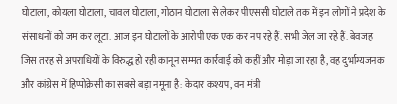घोटाला, कोयला घोटाला, चावल घोटाला, गोठान घोटाला से लेकर पीएससी घोटाले तक में इन लोगों ने प्रदेश के संसाधनों को जम कर लूटा. आज इन घोटालों के आरोपी एक एक कर नप रहे हैं. सभी जेल जा रहे हैं. बेवजह जिस तरह से अपराधियों के विरुद्ध हो रही कानून सम्मत कार्रवाई को कहीं और मोड़ा जा रहा है, वह दुर्भाग्यजनक और कांग्रेस में हिप्पोक्रेसी का सबसे बड़ा नमूना है: केदार कश्यप, वन मंत्री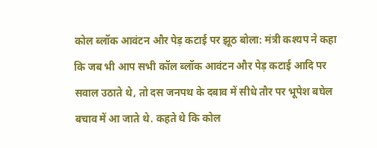कोल ब्लॉक आवंटन और पेड़ कटाई पर झूठ बोला: मंत्री कश्यप ने कहा कि जब भी आप सभी कॉल ब्लॉक आवंटन और पेड़ कटाई आदि पर सवाल उठाते थे, तो दस जनपथ के दबाव में सीधे तौर पर भूपेश बघेल बचाव में आ जाते थे. कहते थे कि कोल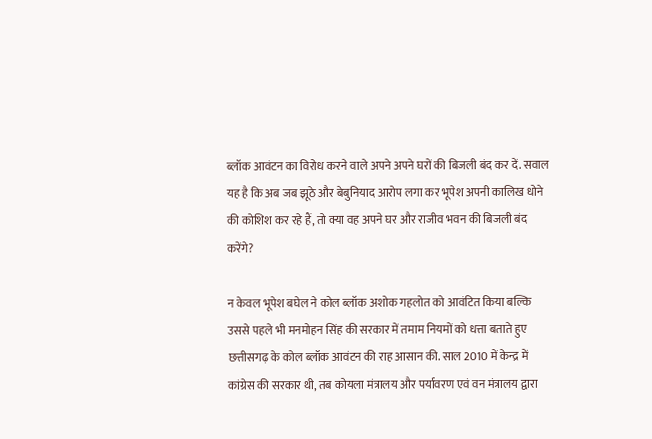ब्लॉक आवंटन का विरोध करने वाले अपने अपने घरों की बिजली बंद कर दें. सवाल यह है कि अब जब झूठे और बेबुनियाद आरोप लगा कर भूपेश अपनी कालिख धोने की कोशिश कर रहे हैं, तो क्या वह अपने घर और राजीव भवन की बिजली बंद करेंगे?

न केवल भूपेश बघेल ने कोल ब्लॉक अशोक गहलोत को आवंटित किया बल्कि उससे पहले भी मनमोहन सिंह की सरकार में तमाम नियमों को धत्ता बताते हुए छत्तीसगढ़ के कोल ब्लॉक आवंटन की राह आसान की. साल 2010 में केन्द्र में कांग्रेस की सरकार थी, तब कोयला मंत्रालय और पर्यावरण एवं वन मंत्रालय द्वारा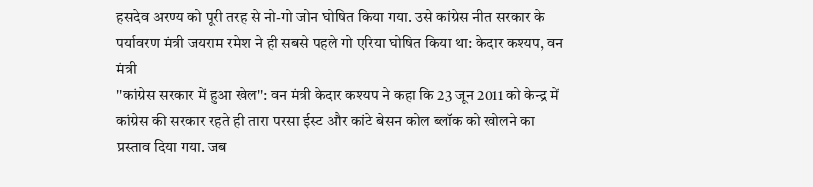हसदेव अरण्य को पूरी तरह से नो-गो जोन घोषित किया गया. उसे कांग्रेस नीत सरकार के पर्यावरण मंत्री जयराम रमेश ने ही सबसे पहले गो एरिया घोषित किया था: केदार कश्यप, वन मंत्री
''कांग्रेस सरकार में हुआ खेल'': वन मंत्री केदार कश्यप ने कहा कि 23 जून 2011 को केन्द्र में कांग्रेस की सरकार रहते ही तारा परसा ईस्ट और कांटे बेसन कोल ब्लॉक को खोलने का प्रस्ताव दिया गया. जब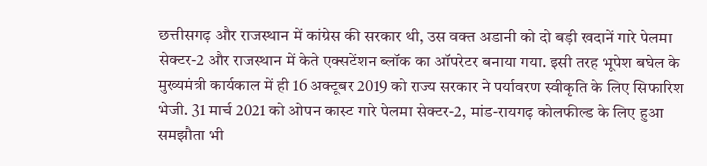छत्तीसगढ़ और राजस्थान में कांग्रेस की सरकार थी, उस वक्त अडानी को दो बड़ी खदानें गारे पेलमा सेक्टर-2 और राजस्थान में केते एक्सटेंशन ब्लॉक का ऑपरेटर बनाया गया. इसी तरह भूपेश बघेल के मुख्यमंत्री कार्यकाल में ही 16 अक्टूबर 2019 को राज्य सरकार ने पर्यावरण स्वीकृति के लिए सिफारिश भेजी. 31 मार्च 2021 को ओपन कास्ट गारे पेलमा सेक्टर-2, मांड-रायगढ़ कोलफील्ड के लिए हुआ समझौता भी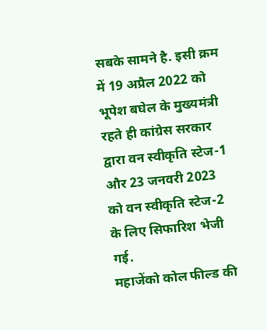सबके सामने है. इसी क्रम में 19 अप्रैल 2022 को भूपेश बघेल के मुख्यमंत्री रहते ही कांग्रेस सरकार द्वारा वन स्वीकृति स्टेज-1 और 23 जनवरी 2023 को वन स्वीकृति स्टेज-2 के लिए सिफारिश भेजी गई.
महाजेंको कोल फील्ड की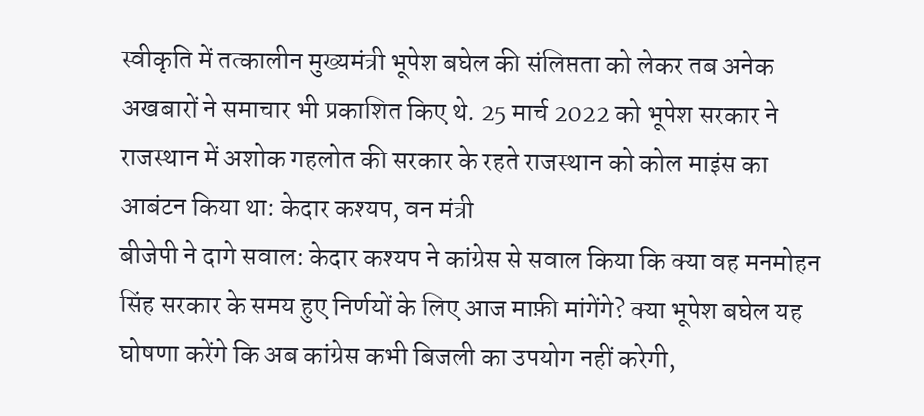स्वीकृति में तत्कालीन मुख्यमंत्री भूपेश बघेल की संलिप्तता को लेकर तब अनेक अखबारों ने समाचार भी प्रकाशित किए थे. 25 मार्च 2022 को भूपेश सरकार ने राजस्थान में अशोक गहलोत की सरकार के रहते राजस्थान को कोल माइंस का आबंटन किया था: केदार कश्यप, वन मंत्री
बीजेपी ने दागे सवाल: केदार कश्यप ने कांग्रेस से सवाल किया कि क्या वह मनमोहन सिंह सरकार के समय हुए निर्णयों के लिए आज माफ़ी मांगेंगे? क्या भूपेश बघेल यह घोषणा करेंगे कि अब कांग्रेस कभी बिजली का उपयोग नहीं करेगी,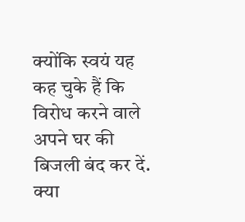क्योंकि स्वयं यह कह चुके हैं कि विरोध करने वाले अपने घर की बिजली बंद कर दें. क्या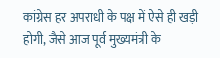कांग्रेस हर अपराधी के पक्ष में ऐसे ही खड़ी होगी, जैसे आज पूर्व मुख्यमंत्री के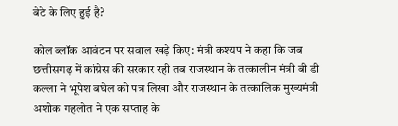बेटे के लिए हुई है?

कोल ब्लॉक आवंटन पर सवाल खड़े किए: मंत्री कश्यप ने कहा कि जब छत्तीसगढ़ में कांग्रेस की सरकार रही तब राजस्थान के तत्कालीन मंत्री बी डी कल्ला ने भूपेश बघेल को पत्र लिखा और राजस्थान के तत्कालिक मुख्यमंत्री अशोक गहलोत ने एक सप्ताह के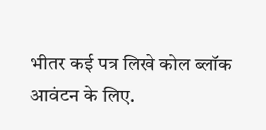भीतर कई पत्र लिखे कोल ब्लॉक आवंटन के लिए.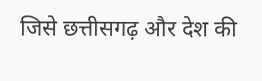जिसे छत्तीसगढ़ और देश की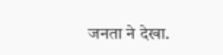जनता ने देखा.